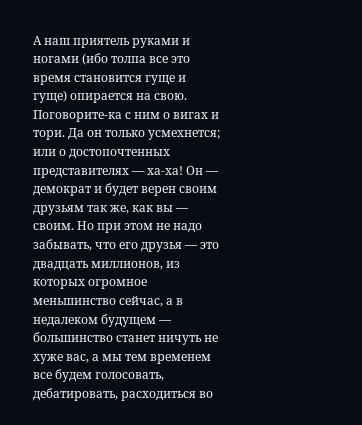А наш приятель руками и ногами (ибо толпа все это время становится гуще и гуще) опирается на свою. Поговорите-ка с ним о вигах и тори. Да он только усмехнется; или о достопочтенных представителях — ха-ха! Он — демократ и будет верен своим друзьям так же, как вы — своим. Но при этом не надо забывать, что его друзья — это двадцать миллионов, из которых огромное меньшинство сейчас, а в недалеком будущем — большинство станет ничуть не хуже вас, а мы тем временем все будем голосовать, дебатировать, расходиться во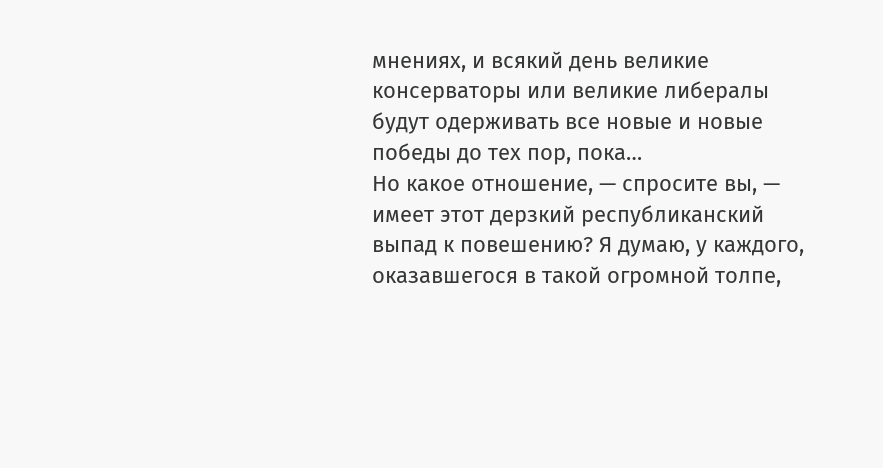мнениях, и всякий день великие консерваторы или великие либералы будут одерживать все новые и новые победы до тех пор, пока…
Но какое отношение, — спросите вы, — имеет этот дерзкий республиканский выпад к повешению? Я думаю, у каждого, оказавшегося в такой огромной толпе,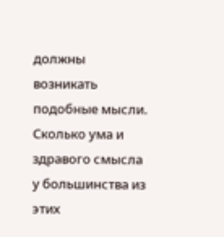должны возникать подобные мысли. Сколько ума и здравого смысла у большинства из этих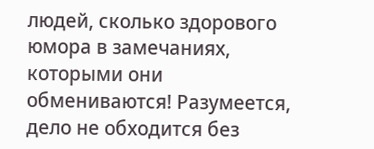людей, сколько здорового юмора в замечаниях, которыми они обмениваются! Разумеется, дело не обходится без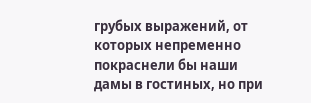грубых выражений, от которых непременно покраснели бы наши дамы в гостиных, но при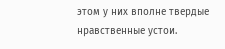этом у них вполне твердые нравственные устои.